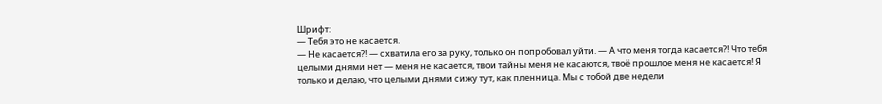Шрифт:
— Тебя это не касается.
— Не касается?! — схватила его за руку, только он попробовал уйти. — А что меня тогда касается?! Что тебя целыми днями нет — меня не касается, твои тайны меня не касаются, твоё прошлое меня не касается! Я только и делаю, что целыми днями сижу тут, как пленница. Мы с тобой две недели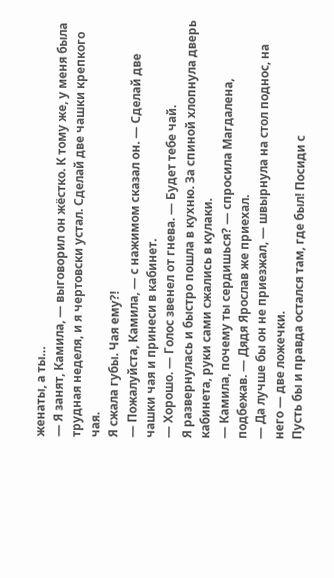женаты, а ты…
— Я занят, Камила, — выговорил он жёстко. К тому же, у меня была трудная неделя, и я чертовски устал. Сделай две чашки крепкого чая.
Я сжала губы. Чая ему?!
— Пожалуйста, Камила, — с нажимом сказал он. — Сделай две чашки чая и принеси в кабинет.
— Хорошо. — Голос звенел от гнева. — Будет тебе чай.
Я развернулась и быстро пошла в кухню. За спиной хлопнула дверь кабинета, руки сами сжались в кулаки.
— Камила, почему ты сердишься? — спросила Магдалена, подбежав. — Дядя Ярослав же приехал.
— Да лучше бы он не приезжал, — швырнула на стол поднос, на него — две ложечки.
Пусть бы и правда остался там, где был! Посиди с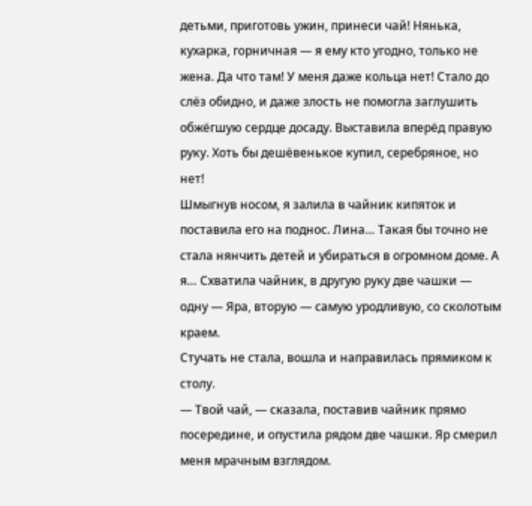детьми, приготовь ужин, принеси чай! Нянька, кухарка, горничная — я ему кто угодно, только не жена. Да что там! У меня даже кольца нет! Стало до слёз обидно, и даже злость не помогла заглушить обжёгшую сердце досаду. Выставила вперёд правую руку. Хоть бы дешёвенькое купил, серебряное, но нет!
Шмыгнув носом, я залила в чайник кипяток и поставила его на поднос. Лина… Такая бы точно не стала нянчить детей и убираться в огромном доме. А я… Схватила чайник, в другую руку две чашки — одну — Яра, вторую — самую уродливую, со сколотым краем.
Стучать не стала, вошла и направилась прямиком к столу.
— Твой чай, — сказала, поставив чайник прямо посередине, и опустила рядом две чашки. Яр смерил меня мрачным взглядом.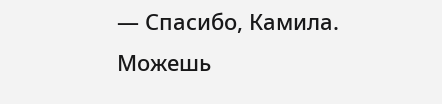— Спасибо, Камила. Можешь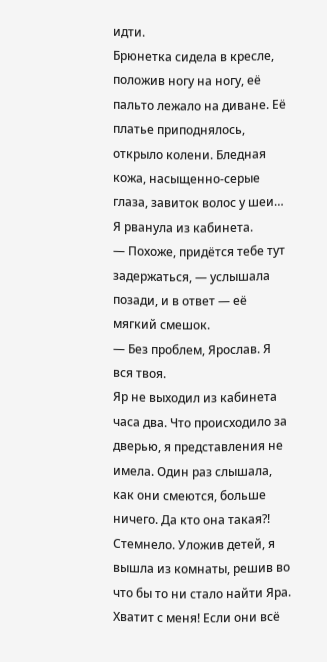идти.
Брюнетка сидела в кресле, положив ногу на ногу, её пальто лежало на диване. Её платье приподнялось, открыло колени. Бледная кожа, насыщенно-серые глаза, завиток волос у шеи…
Я рванула из кабинета.
— Похоже, придётся тебе тут задержаться, — услышала позади, и в ответ — её мягкий смешок.
— Без проблем, Ярослав. Я вся твоя.
Яр не выходил из кабинета часа два. Что происходило за дверью, я представления не имела. Один раз слышала, как они смеются, больше ничего. Да кто она такая?!
Стемнело. Уложив детей, я вышла из комнаты, решив во что бы то ни стало найти Яра. Хватит с меня! Если они всё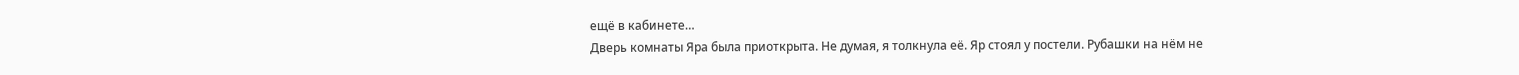ещё в кабинете…
Дверь комнаты Яра была приоткрыта. Не думая, я толкнула её. Яр стоял у постели. Рубашки на нём не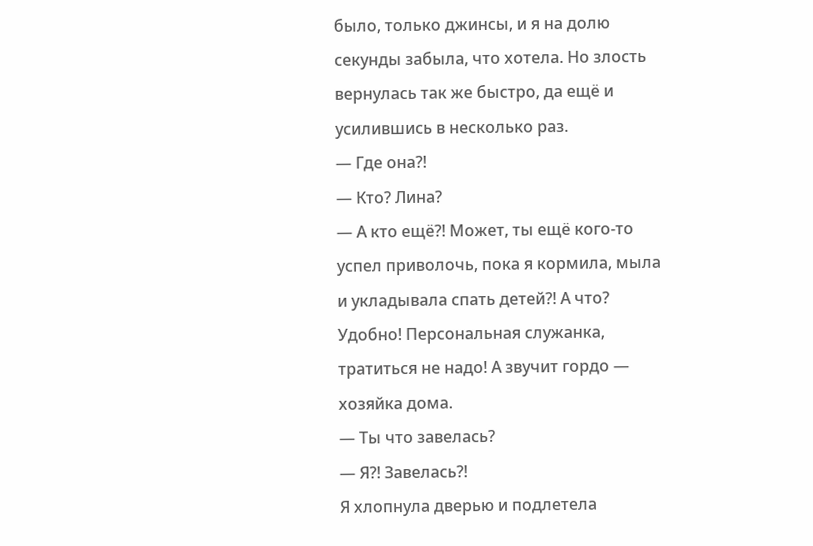было, только джинсы, и я на долю секунды забыла, что хотела. Но злость вернулась так же быстро, да ещё и усилившись в несколько раз.
— Где она?!
— Кто? Лина?
— А кто ещё?! Может, ты ещё кого-то успел приволочь, пока я кормила, мыла и укладывала спать детей?! А что? Удобно! Персональная служанка, тратиться не надо! А звучит гордо — хозяйка дома.
— Ты что завелась?
— Я?! Завелась?!
Я хлопнула дверью и подлетела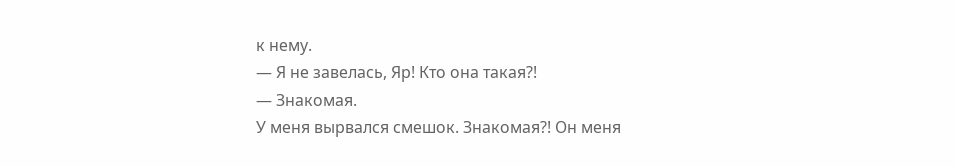к нему.
— Я не завелась, Яр! Кто она такая?!
— Знакомая.
У меня вырвался смешок. Знакомая?! Он меня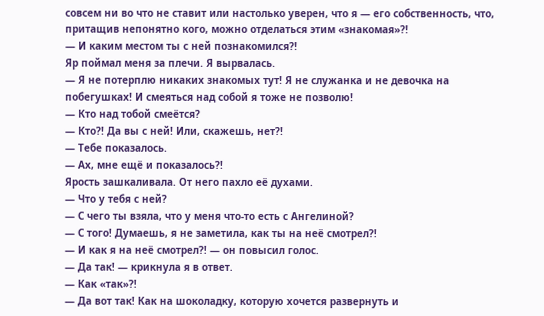совсем ни во что не ставит или настолько уверен, что я — его собственность, что, притащив непонятно кого, можно отделаться этим «знакомая»?!
— И каким местом ты с ней познакомился?!
Яр поймал меня за плечи. Я вырвалась.
— Я не потерплю никаких знакомых тут! Я не служанка и не девочка на побегушках! И смеяться над собой я тоже не позволю!
— Кто над тобой смеётся?
— Кто?! Да вы с ней! Или, скажешь, нет?!
— Тебе показалось.
— Ах, мне ещё и показалось?!
Ярость зашкаливала. От него пахло её духами.
— Что у тебя с ней?
— С чего ты взяла, что у меня что-то есть с Ангелиной?
— С того! Думаешь, я не заметила, как ты на неё смотрел?!
— И как я на неё смотрел?! — он повысил голос.
— Да так! — крикнула я в ответ.
— Как «так»?!
— Да вот так! Как на шоколадку, которую хочется развернуть и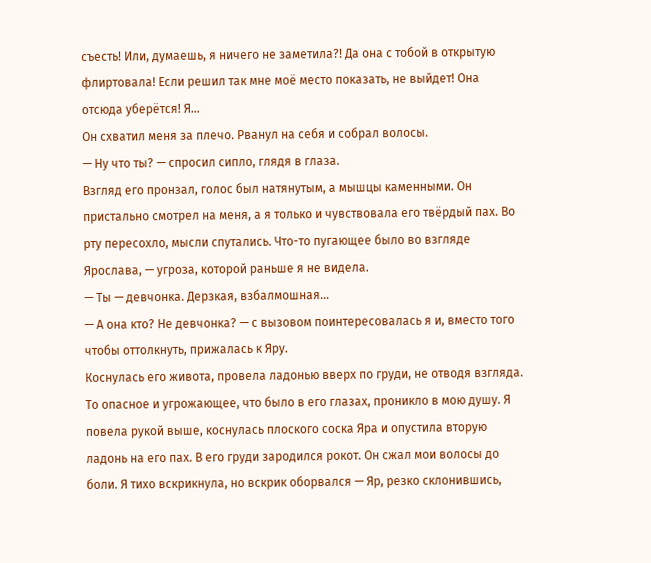съесть! Или, думаешь, я ничего не заметила?! Да она с тобой в открытую флиртовала! Если решил так мне моё место показать, не выйдет! Она отсюда уберётся! Я…
Он схватил меня за плечо. Рванул на себя и собрал волосы.
— Ну что ты? — спросил сипло, глядя в глаза.
Взгляд его пронзал, голос был натянутым, а мышцы каменными. Он пристально смотрел на меня, а я только и чувствовала его твёрдый пах. Во рту пересохло, мысли спутались. Что-то пугающее было во взгляде Ярослава, — угроза, которой раньше я не видела.
— Ты — девчонка. Дерзкая, взбалмошная…
— А она кто? Не девчонка? — с вызовом поинтересовалась я и, вместо того чтобы оттолкнуть, прижалась к Яру.
Коснулась его живота, провела ладонью вверх по груди, не отводя взгляда. То опасное и угрожающее, что было в его глазах, проникло в мою душу. Я повела рукой выше, коснулась плоского соска Яра и опустила вторую ладонь на его пах. В его груди зародился рокот. Он сжал мои волосы до боли. Я тихо вскрикнула, но вскрик оборвался — Яр, резко склонившись,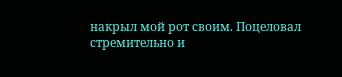накрыл мой рот своим. Поцеловал стремительно и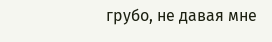грубо, не давая мне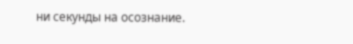ни секунды на осознание.